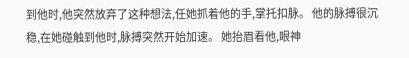到他时,他突然放弃了这种想法,任她抓着他的手,掌托扣脉。 他的脉搏很沉稳,在她碰触到他时,脉搏突然开始加速。 她抬眉看他,眼神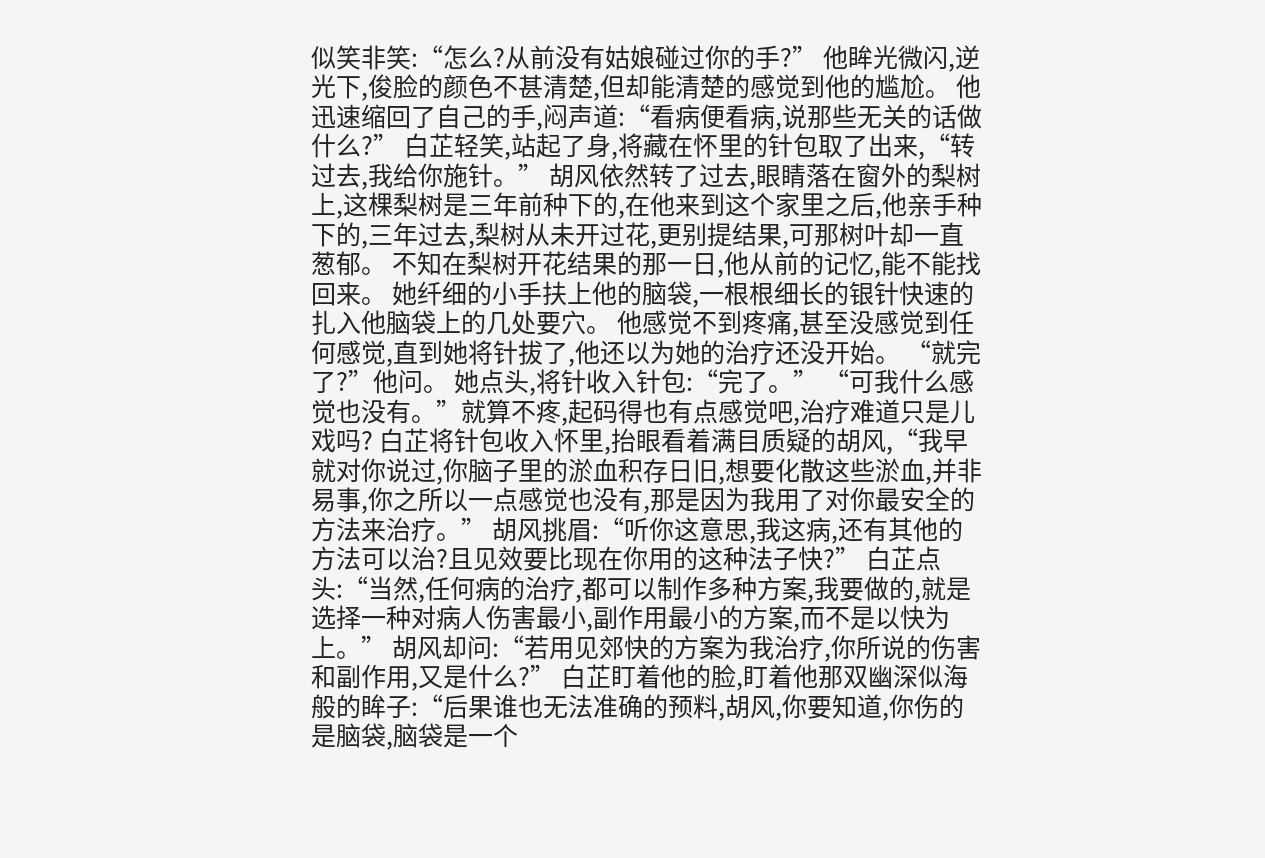似笑非笑:“怎么?从前没有姑娘碰过你的手?” 他眸光微闪,逆光下,俊脸的颜色不甚清楚,但却能清楚的感觉到他的尴尬。 他迅速缩回了自己的手,闷声道:“看病便看病,说那些无关的话做什么?” 白芷轻笑,站起了身,将藏在怀里的针包取了出来,“转过去,我给你施针。” 胡风依然转了过去,眼睛落在窗外的梨树上,这棵梨树是三年前种下的,在他来到这个家里之后,他亲手种下的,三年过去,梨树从未开过花,更别提结果,可那树叶却一直葱郁。 不知在梨树开花结果的那一日,他从前的记忆,能不能找回来。 她纤细的小手扶上他的脑袋,一根根细长的银针快速的扎入他脑袋上的几处要穴。 他感觉不到疼痛,甚至没感觉到任何感觉,直到她将针拔了,他还以为她的治疗还没开始。 “就完了?”他问。 她点头,将针收入针包:“完了。” “可我什么感觉也没有。”就算不疼,起码得也有点感觉吧,治疗难道只是儿戏吗? 白芷将针包收入怀里,抬眼看着满目质疑的胡风,“我早就对你说过,你脑子里的淤血积存日旧,想要化散这些淤血,并非易事,你之所以一点感觉也没有,那是因为我用了对你最安全的方法来治疗。” 胡风挑眉:“听你这意思,我这病,还有其他的方法可以治?且见效要比现在你用的这种法子快?” 白芷点头:“当然,任何病的治疗,都可以制作多种方案,我要做的,就是选择一种对病人伤害最小,副作用最小的方案,而不是以快为上。” 胡风却问:“若用见郊快的方案为我治疗,你所说的伤害和副作用,又是什么?” 白芷盯着他的脸,盯着他那双幽深似海般的眸子:“后果谁也无法准确的预料,胡风,你要知道,你伤的是脑袋,脑袋是一个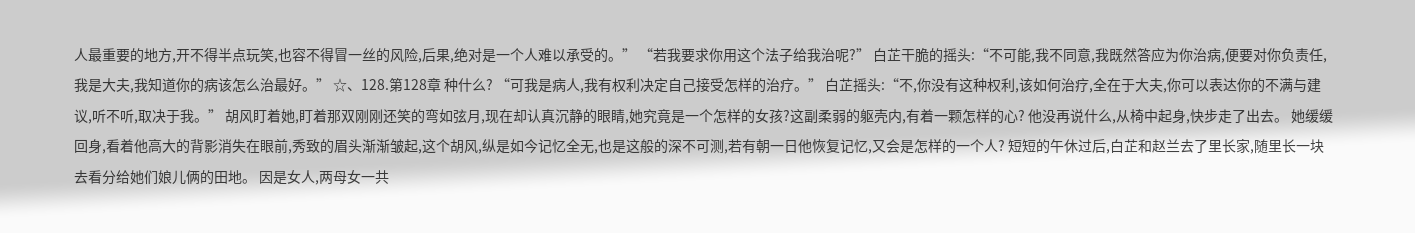人最重要的地方,开不得半点玩笑,也容不得冒一丝的风险,后果,绝对是一个人难以承受的。” “若我要求你用这个法子给我治呢?” 白芷干脆的摇头:“不可能,我不同意,我既然答应为你治病,便要对你负责任,我是大夫,我知道你的病该怎么治最好。” ☆、128.第128章 种什么? “可我是病人,我有权利决定自己接受怎样的治疗。” 白芷摇头:“不,你没有这种权利,该如何治疗,全在于大夫,你可以表达你的不满与建议,听不听,取决于我。” 胡风盯着她,盯着那双刚刚还笑的弯如弦月,现在却认真沉静的眼睛,她究竟是一个怎样的女孩?这副柔弱的躯壳内,有着一颗怎样的心? 他没再说什么,从椅中起身,快步走了出去。 她缓缓回身,看着他高大的背影消失在眼前,秀致的眉头渐渐皱起,这个胡风,纵是如今记忆全无,也是这般的深不可测,若有朝一日他恢复记忆,又会是怎样的一个人? 短短的午休过后,白芷和赵兰去了里长家,随里长一块去看分给她们娘儿俩的田地。 因是女人,两母女一共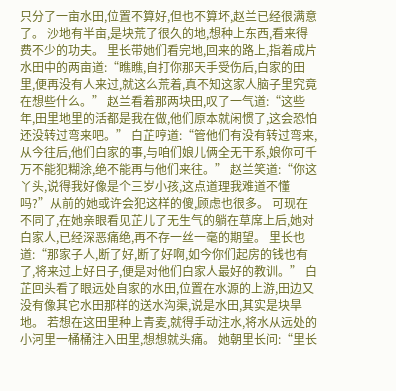只分了一亩水田,位置不算好,但也不算坏,赵兰已经很满意了。 沙地有半亩,是块荒了很久的地,想种上东西,看来得费不少的功夫。 里长带她们看完地,回来的路上,指着成片水田中的两亩道:“瞧瞧,自打你那天手受伤后,白家的田里,便再没有人来过,就这么荒着,真不知这家人脑子里究竟在想些什么。” 赵兰看着那两块田,叹了一气道:“这些年,田里地里的活都是我在做,他们原本就闲惯了,这会恐怕还没转过弯来吧。” 白芷哼道:“管他们有没有转过弯来,从今往后,他们白家的事,与咱们娘儿俩全无干系,娘你可千万不能犯糊涂,绝不能再与他们来往。” 赵兰笑道:“你这丫头,说得我好像是个三岁小孩,这点道理我难道不懂吗?”从前的她或许会犯这样的傻,顾虑也很多。 可现在不同了,在她亲眼看见芷儿了无生气的躺在草席上后,她对白家人,已经深恶痛绝,再不存一丝一毫的期望。 里长也道:“那家子人,断了好,断了好啊,如今你们起房的钱也有了,将来过上好日子,便是对他们白家人最好的教训。” 白芷回头看了眼远处自家的水田,位置在水源的上游,田边又没有像其它水田那样的送水沟渠,说是水田,其实是块旱地。 若想在这田里种上青麦,就得手动注水,将水从远处的小河里一桶桶注入田里,想想就头痛。 她朝里长问:“里长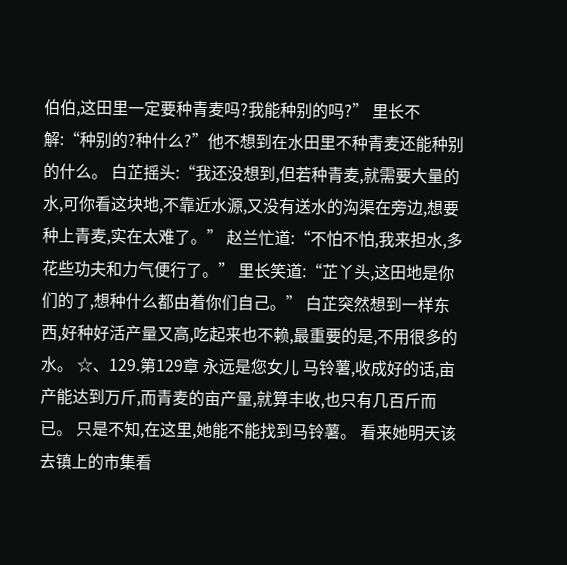伯伯,这田里一定要种青麦吗?我能种别的吗?” 里长不解:“种别的?种什么?”他不想到在水田里不种青麦还能种别的什么。 白芷摇头:“我还没想到,但若种青麦,就需要大量的水,可你看这块地,不靠近水源,又没有送水的沟渠在旁边,想要种上青麦,实在太难了。” 赵兰忙道:“不怕不怕,我来担水,多花些功夫和力气便行了。” 里长笑道:“芷丫头,这田地是你们的了,想种什么都由着你们自己。” 白芷突然想到一样东西,好种好活产量又高,吃起来也不赖,最重要的是,不用很多的水。 ☆、129.第129章 永远是您女儿 马铃薯,收成好的话,亩产能达到万斤,而青麦的亩产量,就算丰收,也只有几百斤而已。 只是不知,在这里,她能不能找到马铃薯。 看来她明天该去镇上的市集看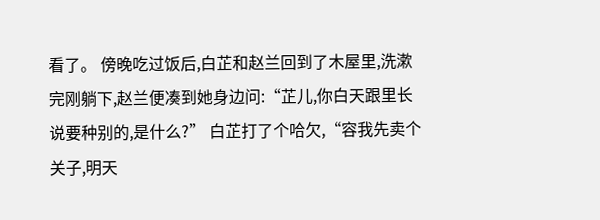看了。 傍晚吃过饭后,白芷和赵兰回到了木屋里,洗漱完刚躺下,赵兰便凑到她身边问:“芷儿,你白天跟里长说要种别的,是什么?” 白芷打了个哈欠,“容我先卖个关子,明天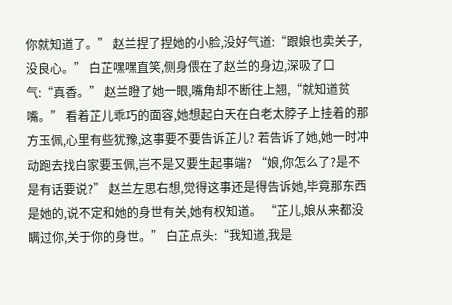你就知道了。” 赵兰捏了捏她的小脸,没好气道:“跟娘也卖关子,没良心。” 白芷嘿嘿直笑,侧身偎在了赵兰的身边,深吸了口气:“真香。” 赵兰瞪了她一眼,嘴角却不断往上翘,“就知道贫嘴。” 看着芷儿乖巧的面容,她想起白天在白老太脖子上挂着的那方玉佩,心里有些犹豫,这事要不要告诉芷儿? 若告诉了她,她一时冲动跑去找白家要玉佩,岂不是又要生起事端? “娘,你怎么了?是不是有话要说?” 赵兰左思右想,觉得这事还是得告诉她,毕竟那东西是她的,说不定和她的身世有关,她有权知道。 “芷儿,娘从来都没瞒过你,关于你的身世。” 白芷点头:“我知道,我是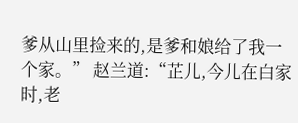爹从山里捡来的,是爹和娘给了我一个家。” 赵兰道:“芷儿,今儿在白家时,老